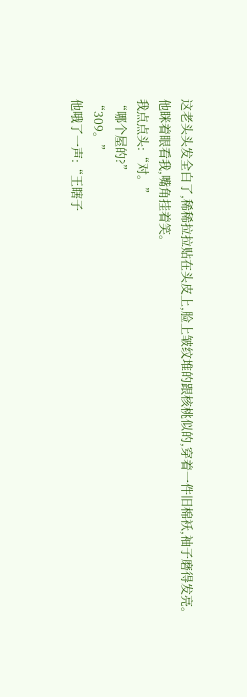这老头头发全白了,稀稀拉拉贴在头皮上,脸上皱纹堆的跟核桃似的,穿着一件旧棉袄,袖子磨得发亮。
他眯着眼看我,嘴角挂着笑。
我点点头:“对。”
“哪个屋的?”
“309。”
他哦了一声:“王瞎子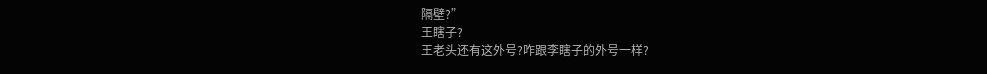隔壁?”
王瞎子?
王老头还有这外号?咋跟李瞎子的外号一样?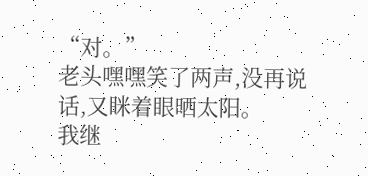“对。”
老头嘿嘿笑了两声,没再说话,又眯着眼晒太阳。
我继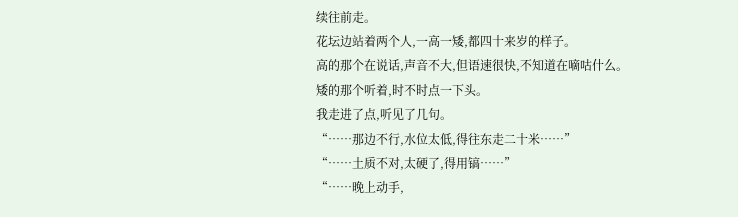续往前走。
花坛边站着两个人,一高一矮,都四十来岁的样子。
高的那个在说话,声音不大,但语速很快,不知道在嘀咕什么。
矮的那个听着,时不时点一下头。
我走进了点,听见了几句。
“……那边不行,水位太低,得往东走二十米……”
“……土质不对,太硬了,得用镐……”
“……晚上动手,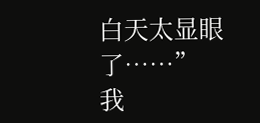白天太显眼了……”
我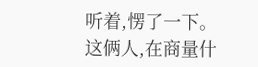听着,愣了一下。
这俩人,在商量什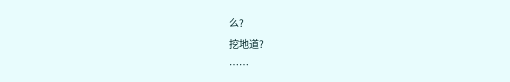么?
挖地道?
……